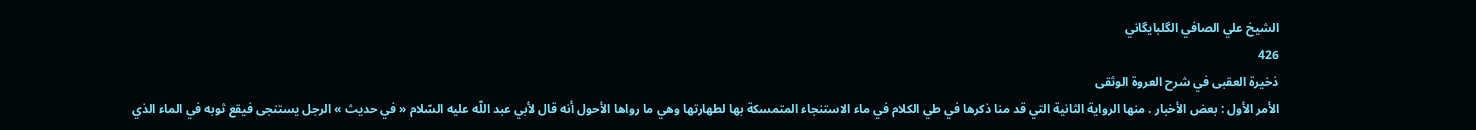الشيخ علي الصافي الگلبايگاني
426
ذخيرة العقبى في شرح العروة الوثقى
الأمر الأول : بعض الأخبار . منها الرواية الثانية التي قد منا ذكرها في طي الكلام في ماء الاستنجاء المتمسكة بها لطهارتها وهي ما رواها الأحول أنه قال لأبي عبد اللّه عليه السّلام « في حديث » الرجل يستنجى فيقع ثوبه في الماء الذي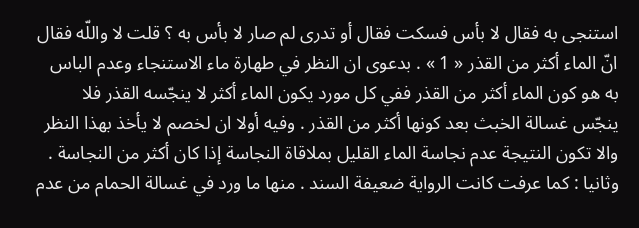استنجى به فقال لا بأس فسكت فقال أو تدرى لم صار لا بأس به ؟ قلت لا واللّه فقال انّ الماء أكثر من القذر « 1 » . بدعوى ان النظر في طهارة ماء الاستنجاء وعدم الباس به هو كون الماء أكثر من القذر ففي كل مورد يكون الماء أكثر لا ينجّسه القذر فلا ينجّس غسالة الخبث بعد كونها أكثر من القذر . وفيه أولا ان لخصم لا يأخذ بهذا النظر والا تكون النتيجة عدم نجاسة الماء القليل بملاقاة النجاسة إذا كان أكثر من النجاسة . وثانيا : كما عرفت كانت الرواية ضعيفة السند . منها ما ورد في غسالة الحمام من عدم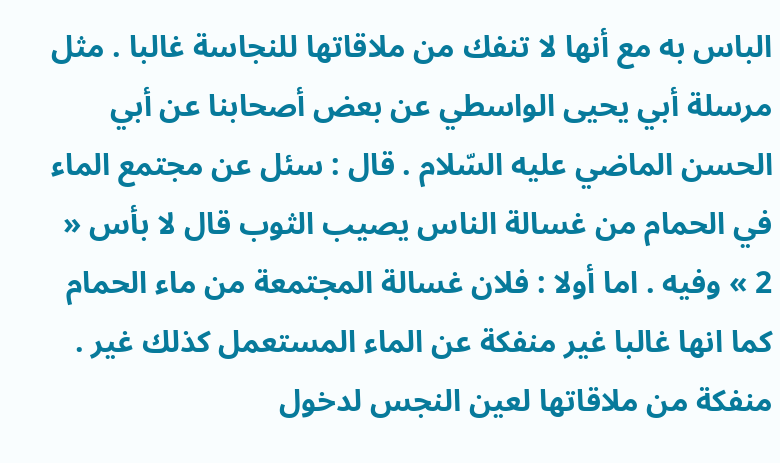الباس به مع أنها لا تنفك من ملاقاتها للنجاسة غالبا . مثل مرسلة أبي يحيى الواسطي عن بعض أصحابنا عن أبي الحسن الماضي عليه السّلام . قال : سئل عن مجتمع الماء في الحمام من غسالة الناس يصيب الثوب قال لا بأس « 2 » وفيه . اما أولا : فلان غسالة المجتمعة من ماء الحمام كما انها غالبا غير منفكة عن الماء المستعمل كذلك غير . منفكة من ملاقاتها لعين النجس لدخول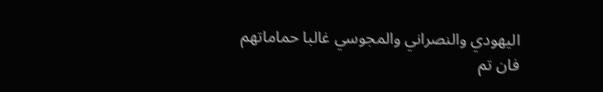اليهودي والنصراني والمجوسي غالبا حماماتهم فان تم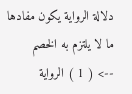دلالة الرواية يكون مفادها ما لا يلتزم به الخصم
--> ( 1 ) الرواية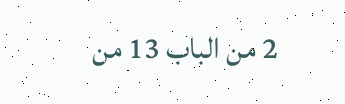2 من الباب 13 من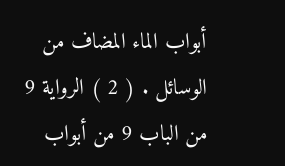أبواب الماء المضاف من الوسائل . ( 2 ) الرواية 9 من الباب 9 من أبواب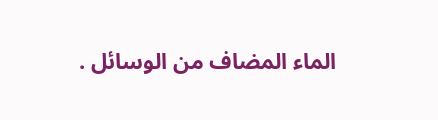الماء المضاف من الوسائل .